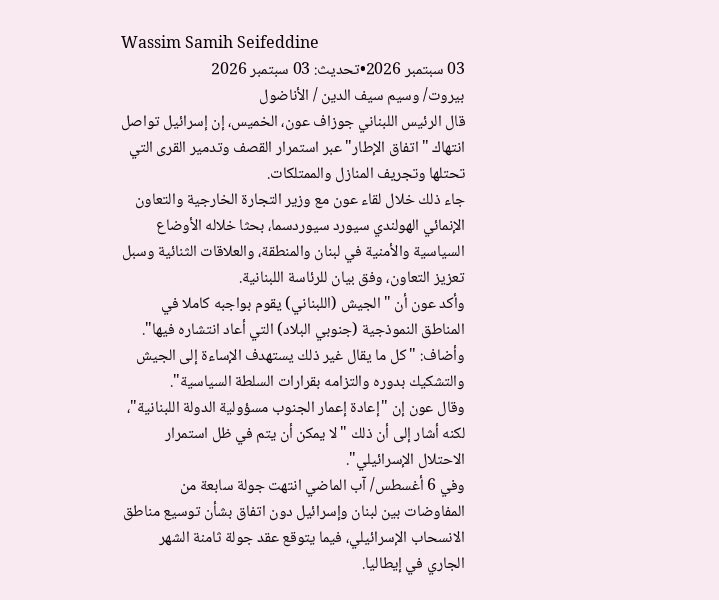Wassim Samih Seifeddine
03 سبتمبر 2026•تحديث: 03 سبتمبر 2026
بيروت/ وسيم سيف الدين / الأناضول
قال الرئيس اللبناني جوزاف عون، الخميس، إن إسرائيل تواصل انتهاك "اتفاق الإطار" عبر استمرار القصف وتدمير القرى التي تحتلها وتجريف المنازل والممتلكات.
جاء ذلك خلال لقاء عون مع وزير التجارة الخارجية والتعاون الإنمائي الهولندي سيورد سيوردسما، بحثا خلاله الأوضاع السياسية والأمنية في لبنان والمنطقة، والعلاقات الثنائية وسبل تعزيز التعاون، وفق بيان للرئاسة اللبنانية.
وأكد عون أن "الجيش (اللبناني) يقوم بواجبه كاملا في المناطق النموذجية (جنوبي البلاد) التي أعاد انتشاره فيها".
وأضاف: "كل ما يقال غير ذلك يستهدف الإساءة إلى الجيش والتشكيك بدوره والتزامه بقرارات السلطة السياسية".
وقال عون إن "إعادة إعمار الجنوب مسؤولية الدولة اللبنانية"، لكنه أشار إلى أن ذلك "لا يمكن أن يتم في ظل استمرار الاحتلال الإسرائيلي".
وفي 6 أغسطس/ آب الماضي انتهت جولة سابعة من المفاوضات بين لبنان وإسرائيل دون اتفاق بشأن توسيع مناطق الانسحاب الإسرائيلي، فيما يتوقع عقد جولة ثامنة الشهر الجاري في إيطاليا.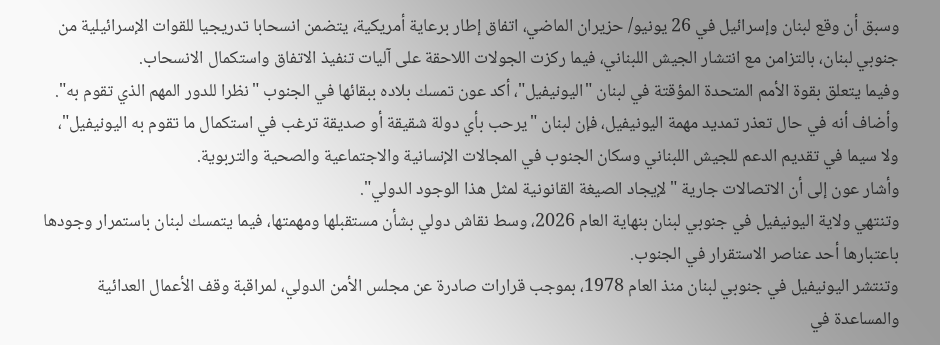وسبق أن وقع لبنان وإسرائيل في 26 يونيو/ حزيران الماضي، اتفاق إطار برعاية أمريكية، يتضمن انسحابا تدريجيا للقوات الإسرائيلية من جنوبي لبنان، بالتزامن مع انتشار الجيش اللبناني، فيما ركزت الجولات اللاحقة على آليات تنفيذ الاتفاق واستكمال الانسحاب.
وفيما يتعلق بقوة الأمم المتحدة المؤقتة في لبنان "اليونيفيل"، أكد عون تمسك بلاده ببقائها في الجنوب "نظرا للدور المهم الذي تقوم به".
وأضاف أنه في حال تعذر تمديد مهمة اليونيفيل، فإن لبنان "يرحب بأي دولة شقيقة أو صديقة ترغب في استكمال ما تقوم به اليونيفيل"، ولا سيما في تقديم الدعم للجيش اللبناني وسكان الجنوب في المجالات الإنسانية والاجتماعية والصحية والتربوية.
وأشار عون إلى أن الاتصالات جارية "لإيجاد الصيغة القانونية لمثل هذا الوجود الدولي".
وتنتهي ولاية اليونيفيل في جنوبي لبنان بنهاية العام 2026، وسط نقاش دولي بشأن مستقبلها ومهمتها، فيما يتمسك لبنان باستمرار وجودها باعتبارها أحد عناصر الاستقرار في الجنوب.
وتنتشر اليونيفيل في جنوبي لبنان منذ العام 1978، بموجب قرارات صادرة عن مجلس الأمن الدولي، لمراقبة وقف الأعمال العدائية والمساعدة في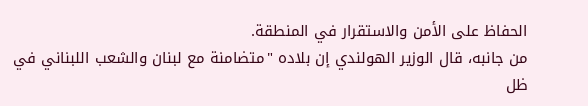الحفاظ على الأمن والاستقرار في المنطقة.
من جانبه، قال الوزير الهولندي إن بلاده "متضامنة مع لبنان والشعب اللبناني في ظل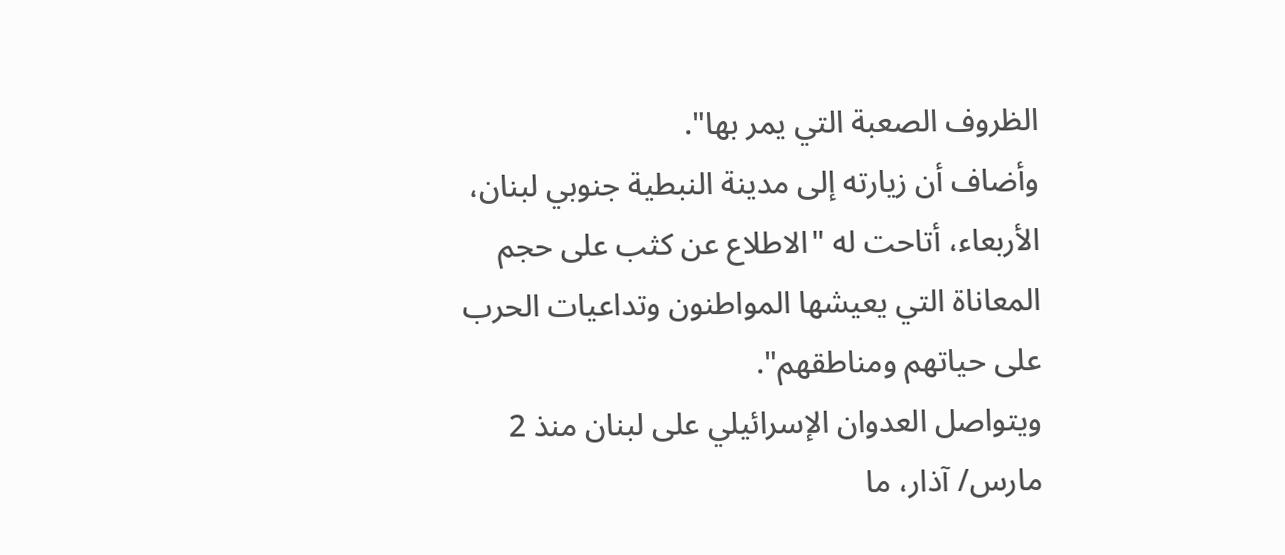الظروف الصعبة التي يمر بها".
وأضاف أن زيارته إلى مدينة النبطية جنوبي لبنان، الأربعاء، أتاحت له "الاطلاع عن كثب على حجم المعاناة التي يعيشها المواطنون وتداعيات الحرب على حياتهم ومناطقهم".
ويتواصل العدوان الإسرائيلي على لبنان منذ 2 مارس/ آذار، ما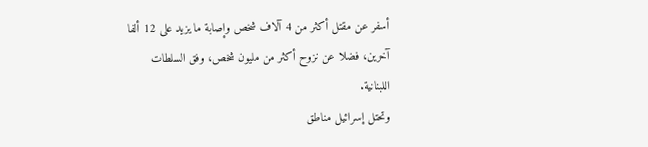أسفر عن مقتل أكثر من 4 آلاف شخص وإصابة ما يزيد على 12 ألفا آخرين، فضلا عن نزوح أكثر من مليون شخص، وفق السلطات اللبنانية.
وتحتل إسرائيل مناطق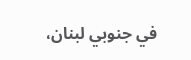في جنوبي لبنان،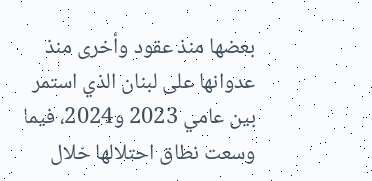بعضها منذ عقود وأخرى منذ عدوانها على لبنان الذي استمر بين عامي 2023 و2024، فيما وسعت نطاق احتلالها خلال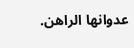عدوانها الراهن.